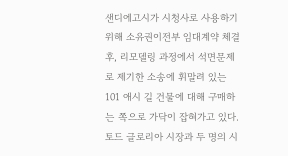샌디에고시가 시청사로 사용하기 위해 소유권이전부 임대계약 체결 후, 리모델링 과정에서 석면문제로 제기한 소송에 휘말려 있는 101 애시 길 건물에 대해 구매하는 쪽으로 가닥이 잡혀가고 있다.
토드 글로리아 시장과 두 명의 시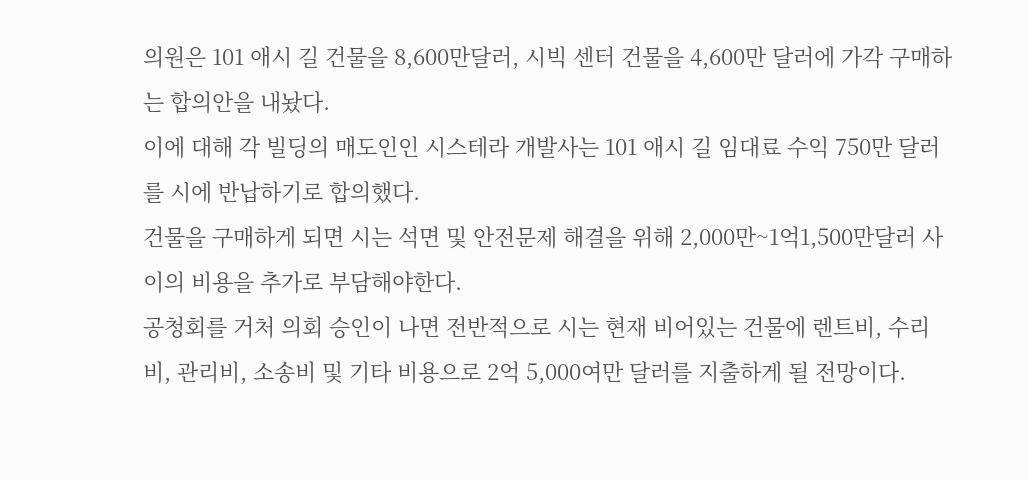의원은 101 애시 길 건물을 8,600만달러, 시빅 센터 건물을 4,600만 달러에 가각 구매하는 합의안을 내놨다.
이에 대해 각 빌딩의 매도인인 시스테라 개발사는 101 애시 길 임대료 수익 750만 달러를 시에 반납하기로 합의했다.
건물을 구매하게 되면 시는 석면 및 안전문제 해결을 위해 2,000만~1억1,500만달러 사이의 비용을 추가로 부담해야한다.
공청회를 거처 의회 승인이 나면 전반적으로 시는 현재 비어있는 건물에 렌트비, 수리비, 관리비, 소송비 및 기타 비용으로 2억 5,000여만 달러를 지출하게 될 전망이다.